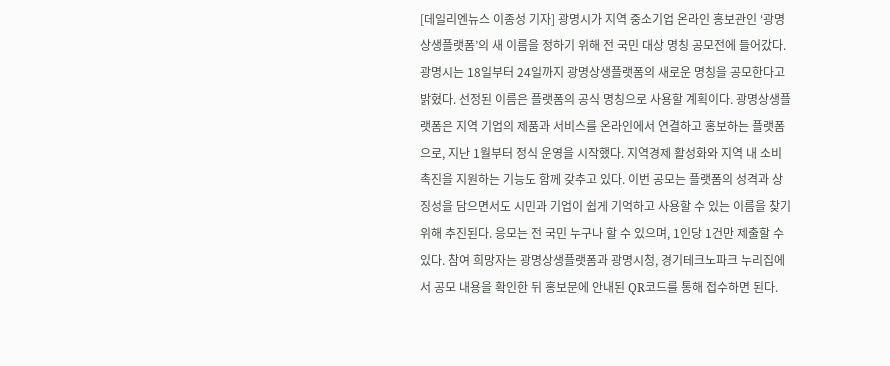[데일리엔뉴스 이종성 기자] 광명시가 지역 중소기업 온라인 홍보관인 ‘광명상생플랫폼’의 새 이름을 정하기 위해 전 국민 대상 명칭 공모전에 들어갔다. 광명시는 18일부터 24일까지 광명상생플랫폼의 새로운 명칭을 공모한다고 밝혔다. 선정된 이름은 플랫폼의 공식 명칭으로 사용할 계획이다. 광명상생플랫폼은 지역 기업의 제품과 서비스를 온라인에서 연결하고 홍보하는 플랫폼으로, 지난 1월부터 정식 운영을 시작했다. 지역경제 활성화와 지역 내 소비 촉진을 지원하는 기능도 함께 갖추고 있다. 이번 공모는 플랫폼의 성격과 상징성을 담으면서도 시민과 기업이 쉽게 기억하고 사용할 수 있는 이름을 찾기 위해 추진된다. 응모는 전 국민 누구나 할 수 있으며, 1인당 1건만 제출할 수 있다. 참여 희망자는 광명상생플랫폼과 광명시청, 경기테크노파크 누리집에서 공모 내용을 확인한 뒤 홍보문에 안내된 QR코드를 통해 접수하면 된다.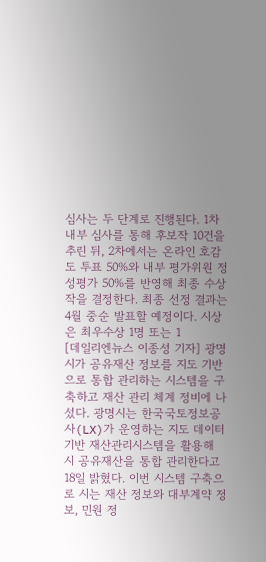심사는 두 단계로 진행된다. 1차 내부 심사를 통해 후보작 10건을 추린 뒤, 2차에서는 온라인 호감도 투표 50%와 내부 평가위원 정성평가 50%를 반영해 최종 수상작을 결정한다. 최종 선정 결과는 4월 중순 발표할 예정이다. 시상은 최우수상 1명 또는 1
[데일리엔뉴스 이종성 기자] 광명시가 공유재산 정보를 지도 기반으로 통합 관리하는 시스템을 구축하고 재산 관리 체계 정비에 나섰다. 광명시는 한국국토정보공사(LX)가 운영하는 지도 데이터 기반 재산관리시스템을 활용해 시 공유재산을 통합 관리한다고 18일 밝혔다. 이번 시스템 구축으로 시는 재산 정보와 대부계약 정보, 민원 정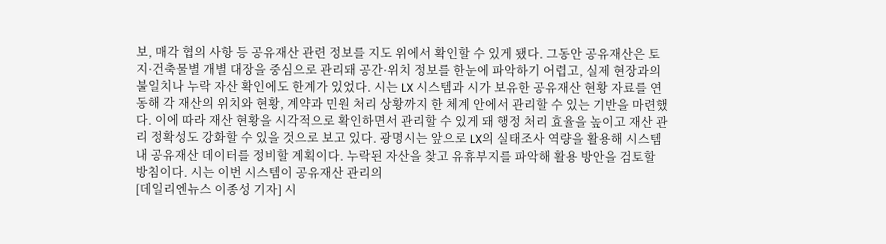보, 매각 협의 사항 등 공유재산 관련 정보를 지도 위에서 확인할 수 있게 됐다. 그동안 공유재산은 토지·건축물별 개별 대장을 중심으로 관리돼 공간·위치 정보를 한눈에 파악하기 어렵고, 실제 현장과의 불일치나 누락 자산 확인에도 한계가 있었다. 시는 LX 시스템과 시가 보유한 공유재산 현황 자료를 연동해 각 재산의 위치와 현황, 계약과 민원 처리 상황까지 한 체계 안에서 관리할 수 있는 기반을 마련했다. 이에 따라 재산 현황을 시각적으로 확인하면서 관리할 수 있게 돼 행정 처리 효율을 높이고 재산 관리 정확성도 강화할 수 있을 것으로 보고 있다. 광명시는 앞으로 LX의 실태조사 역량을 활용해 시스템 내 공유재산 데이터를 정비할 계획이다. 누락된 자산을 찾고 유휴부지를 파악해 활용 방안을 검토할 방침이다. 시는 이번 시스템이 공유재산 관리의
[데일리엔뉴스 이종성 기자] 시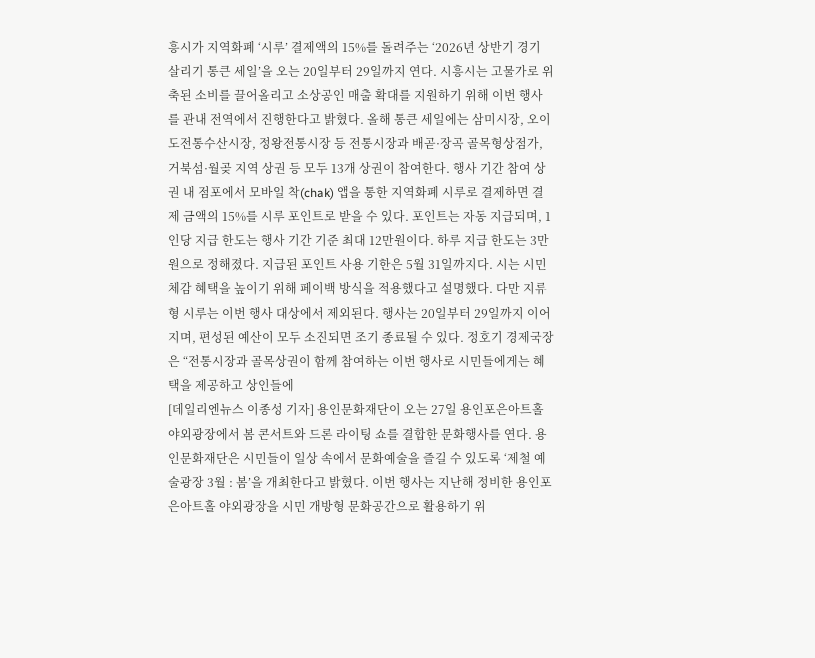흥시가 지역화폐 ‘시루’ 결제액의 15%를 돌려주는 ‘2026년 상반기 경기 살리기 통큰 세일’을 오는 20일부터 29일까지 연다. 시흥시는 고물가로 위축된 소비를 끌어올리고 소상공인 매출 확대를 지원하기 위해 이번 행사를 관내 전역에서 진행한다고 밝혔다. 올해 통큰 세일에는 삼미시장, 오이도전통수산시장, 정왕전통시장 등 전통시장과 배곧·장곡 골목형상점가, 거북섬·월곶 지역 상권 등 모두 13개 상권이 참여한다. 행사 기간 참여 상권 내 점포에서 모바일 착(chak) 앱을 통한 지역화폐 시루로 결제하면 결제 금액의 15%를 시루 포인트로 받을 수 있다. 포인트는 자동 지급되며, 1인당 지급 한도는 행사 기간 기준 최대 12만원이다. 하루 지급 한도는 3만원으로 정해졌다. 지급된 포인트 사용 기한은 5월 31일까지다. 시는 시민 체감 혜택을 높이기 위해 페이백 방식을 적용했다고 설명했다. 다만 지류형 시루는 이번 행사 대상에서 제외된다. 행사는 20일부터 29일까지 이어지며, 편성된 예산이 모두 소진되면 조기 종료될 수 있다. 정호기 경제국장은 “전통시장과 골목상권이 함께 참여하는 이번 행사로 시민들에게는 혜택을 제공하고 상인들에
[데일리엔뉴스 이종성 기자] 용인문화재단이 오는 27일 용인포은아트홀 야외광장에서 봄 콘서트와 드론 라이팅 쇼를 결합한 문화행사를 연다. 용인문화재단은 시민들이 일상 속에서 문화예술을 즐길 수 있도록 ‘제철 예술광장 3월 : 봄’을 개최한다고 밝혔다. 이번 행사는 지난해 정비한 용인포은아트홀 야외광장을 시민 개방형 문화공간으로 활용하기 위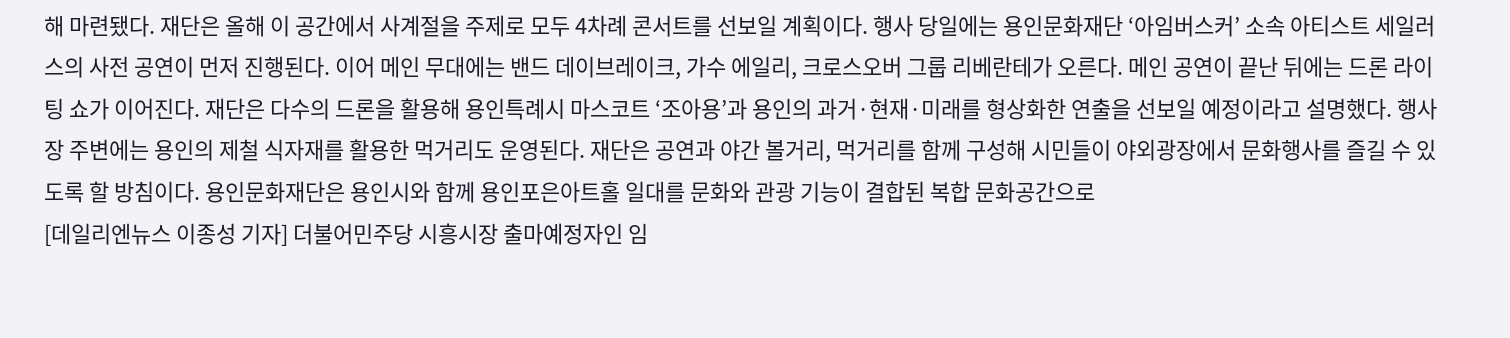해 마련됐다. 재단은 올해 이 공간에서 사계절을 주제로 모두 4차례 콘서트를 선보일 계획이다. 행사 당일에는 용인문화재단 ‘아임버스커’ 소속 아티스트 세일러스의 사전 공연이 먼저 진행된다. 이어 메인 무대에는 밴드 데이브레이크, 가수 에일리, 크로스오버 그룹 리베란테가 오른다. 메인 공연이 끝난 뒤에는 드론 라이팅 쇼가 이어진다. 재단은 다수의 드론을 활용해 용인특례시 마스코트 ‘조아용’과 용인의 과거·현재·미래를 형상화한 연출을 선보일 예정이라고 설명했다. 행사장 주변에는 용인의 제철 식자재를 활용한 먹거리도 운영된다. 재단은 공연과 야간 볼거리, 먹거리를 함께 구성해 시민들이 야외광장에서 문화행사를 즐길 수 있도록 할 방침이다. 용인문화재단은 용인시와 함께 용인포은아트홀 일대를 문화와 관광 기능이 결합된 복합 문화공간으로
[데일리엔뉴스 이종성 기자] 더불어민주당 시흥시장 출마예정자인 임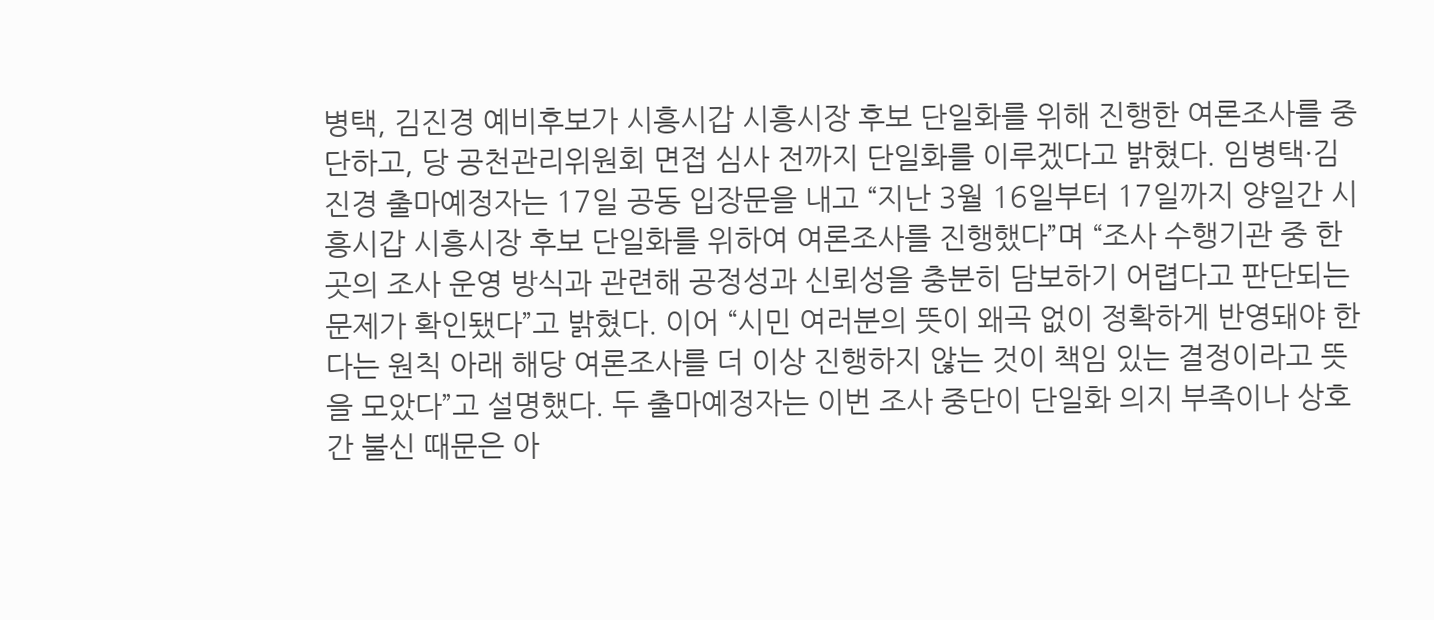병택, 김진경 예비후보가 시흥시갑 시흥시장 후보 단일화를 위해 진행한 여론조사를 중단하고, 당 공천관리위원회 면접 심사 전까지 단일화를 이루겠다고 밝혔다. 임병택·김진경 출마예정자는 17일 공동 입장문을 내고 “지난 3월 16일부터 17일까지 양일간 시흥시갑 시흥시장 후보 단일화를 위하여 여론조사를 진행했다”며 “조사 수행기관 중 한 곳의 조사 운영 방식과 관련해 공정성과 신뢰성을 충분히 담보하기 어렵다고 판단되는 문제가 확인됐다”고 밝혔다. 이어 “시민 여러분의 뜻이 왜곡 없이 정확하게 반영돼야 한다는 원칙 아래 해당 여론조사를 더 이상 진행하지 않는 것이 책임 있는 결정이라고 뜻을 모았다”고 설명했다. 두 출마예정자는 이번 조사 중단이 단일화 의지 부족이나 상호 간 불신 때문은 아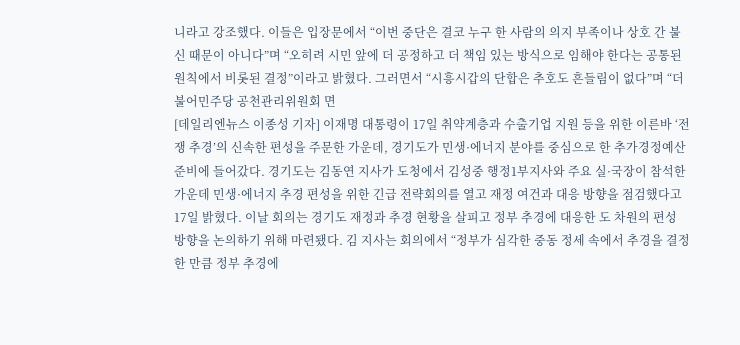니라고 강조했다. 이들은 입장문에서 “이번 중단은 결코 누구 한 사람의 의지 부족이나 상호 간 불신 때문이 아니다”며 “오히려 시민 앞에 더 공정하고 더 책임 있는 방식으로 임해야 한다는 공통된 원칙에서 비롯된 결정”이라고 밝혔다. 그러면서 “시흥시갑의 단합은 추호도 흔들림이 없다”며 “더불어민주당 공천관리위원회 면
[데일리엔뉴스 이종성 기자] 이재명 대통령이 17일 취약계층과 수출기업 지원 등을 위한 이른바 ‘전쟁 추경’의 신속한 편성을 주문한 가운데, 경기도가 민생·에너지 분야를 중심으로 한 추가경정예산 준비에 들어갔다. 경기도는 김동연 지사가 도청에서 김성중 행정1부지사와 주요 실·국장이 참석한 가운데 민생·에너지 추경 편성을 위한 긴급 전략회의를 열고 재정 여건과 대응 방향을 점검했다고 17일 밝혔다. 이날 회의는 경기도 재정과 추경 현황을 살피고 정부 추경에 대응한 도 차원의 편성 방향을 논의하기 위해 마련됐다. 김 지사는 회의에서 “정부가 심각한 중동 정세 속에서 추경을 결정한 만큼 정부 추경에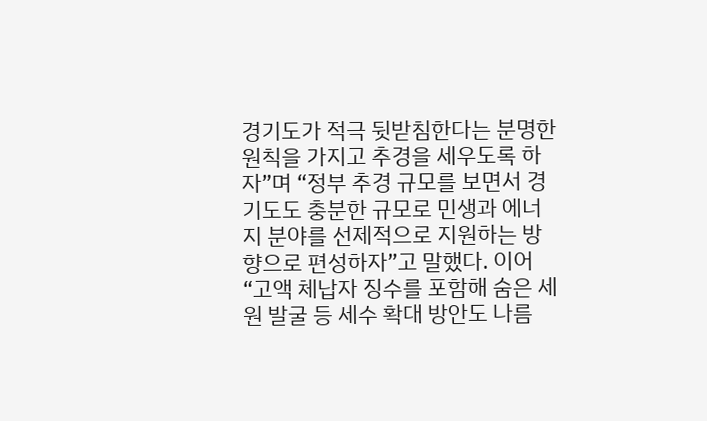경기도가 적극 뒷받침한다는 분명한 원칙을 가지고 추경을 세우도록 하자”며 “정부 추경 규모를 보면서 경기도도 충분한 규모로 민생과 에너지 분야를 선제적으로 지원하는 방향으로 편성하자”고 말했다. 이어 “고액 체납자 징수를 포함해 숨은 세원 발굴 등 세수 확대 방안도 나름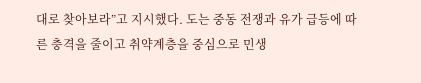대로 찾아보라”고 지시했다. 도는 중동 전쟁과 유가 급등에 따른 충격을 줄이고 취약계층을 중심으로 민생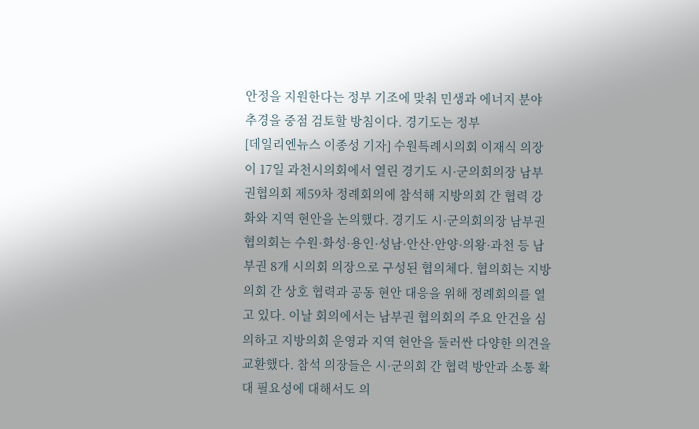안정을 지원한다는 정부 기조에 맞춰 민생과 에너지 분야 추경을 중점 검토할 방침이다. 경기도는 정부
[데일리엔뉴스 이종성 기자] 수원특례시의회 이재식 의장이 17일 과천시의회에서 열린 경기도 시·군의회의장 남부권협의회 제59차 정례회의에 참석해 지방의회 간 협력 강화와 지역 현안을 논의했다. 경기도 시·군의회의장 남부권협의회는 수원·화성·용인·성남·안산·안양·의왕·과천 등 남부권 8개 시의회 의장으로 구성된 협의체다. 협의회는 지방의회 간 상호 협력과 공동 현안 대응을 위해 정례회의를 열고 있다. 이날 회의에서는 남부권 협의회의 주요 안건을 심의하고 지방의회 운영과 지역 현안을 둘러싼 다양한 의견을 교환했다. 참석 의장들은 시·군의회 간 협력 방안과 소통 확대 필요성에 대해서도 의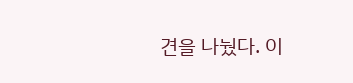견을 나눴다. 이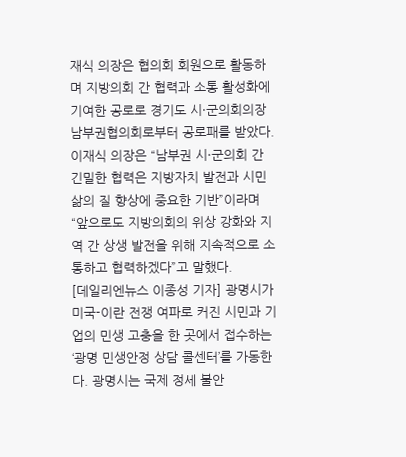재식 의장은 협의회 회원으로 활동하며 지방의회 간 협력과 소통 활성화에 기여한 공로로 경기도 시·군의회의장 남부권협의회로부터 공로패를 받았다. 이재식 의장은 “남부권 시·군의회 간 긴밀한 협력은 지방자치 발전과 시민 삶의 질 향상에 중요한 기반”이라며 “앞으로도 지방의회의 위상 강화와 지역 간 상생 발전을 위해 지속적으로 소통하고 협력하겠다”고 말했다.
[데일리엔뉴스 이종성 기자] 광명시가 미국-이란 전쟁 여파로 커진 시민과 기업의 민생 고충을 한 곳에서 접수하는 ‘광명 민생안정 상담 콜센터’를 가동한다. 광명시는 국제 정세 불안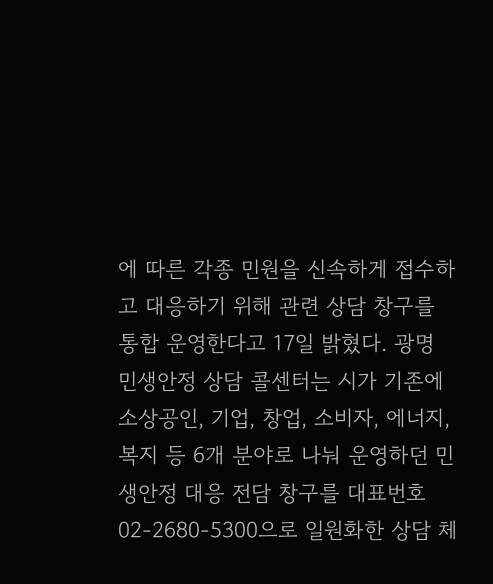에 따른 각종 민원을 신속하게 접수하고 대응하기 위해 관련 상담 창구를 통합 운영한다고 17일 밝혔다. 광명 민생안정 상담 콜센터는 시가 기존에 소상공인, 기업, 창업, 소비자, 에너지, 복지 등 6개 분야로 나눠 운영하던 민생안정 대응 전담 창구를 대표번호 02-2680-5300으로 일원화한 상담 체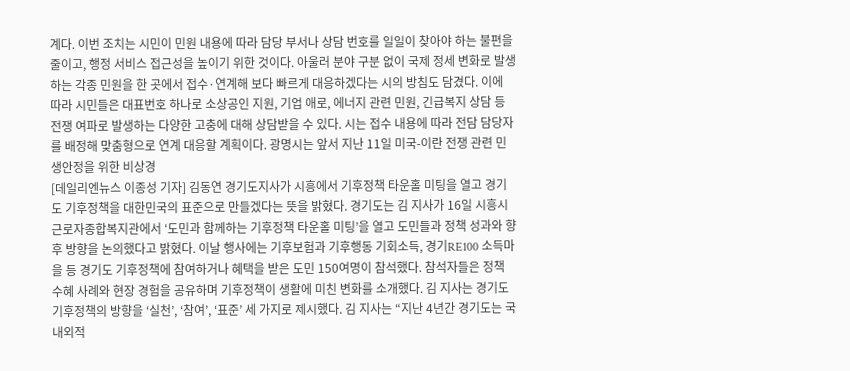계다. 이번 조치는 시민이 민원 내용에 따라 담당 부서나 상담 번호를 일일이 찾아야 하는 불편을 줄이고, 행정 서비스 접근성을 높이기 위한 것이다. 아울러 분야 구분 없이 국제 정세 변화로 발생하는 각종 민원을 한 곳에서 접수·연계해 보다 빠르게 대응하겠다는 시의 방침도 담겼다. 이에 따라 시민들은 대표번호 하나로 소상공인 지원, 기업 애로, 에너지 관련 민원, 긴급복지 상담 등 전쟁 여파로 발생하는 다양한 고충에 대해 상담받을 수 있다. 시는 접수 내용에 따라 전담 담당자를 배정해 맞춤형으로 연계 대응할 계획이다. 광명시는 앞서 지난 11일 미국-이란 전쟁 관련 민생안정을 위한 비상경
[데일리엔뉴스 이종성 기자] 김동연 경기도지사가 시흥에서 기후정책 타운홀 미팅을 열고 경기도 기후정책을 대한민국의 표준으로 만들겠다는 뜻을 밝혔다. 경기도는 김 지사가 16일 시흥시 근로자종합복지관에서 ‘도민과 함께하는 기후정책 타운홀 미팅’을 열고 도민들과 정책 성과와 향후 방향을 논의했다고 밝혔다. 이날 행사에는 기후보험과 기후행동 기회소득, 경기RE100 소득마을 등 경기도 기후정책에 참여하거나 혜택을 받은 도민 150여명이 참석했다. 참석자들은 정책 수혜 사례와 현장 경험을 공유하며 기후정책이 생활에 미친 변화를 소개했다. 김 지사는 경기도 기후정책의 방향을 ‘실천’, ‘참여’, ‘표준’ 세 가지로 제시했다. 김 지사는 “지난 4년간 경기도는 국내외적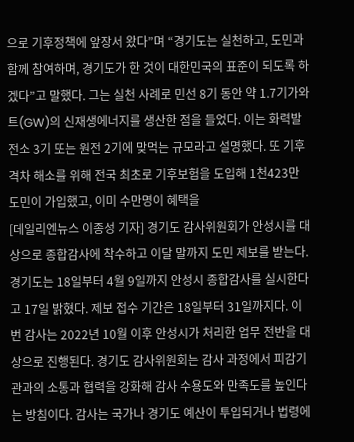으로 기후정책에 앞장서 왔다”며 “경기도는 실천하고, 도민과 함께 참여하며, 경기도가 한 것이 대한민국의 표준이 되도록 하겠다”고 말했다. 그는 실천 사례로 민선 8기 동안 약 1.7기가와트(GW)의 신재생에너지를 생산한 점을 들었다. 이는 화력발전소 3기 또는 원전 2기에 맞먹는 규모라고 설명했다. 또 기후격차 해소를 위해 전국 최초로 기후보험을 도입해 1천423만 도민이 가입했고, 이미 수만명이 혜택을
[데일리엔뉴스 이종성 기자] 경기도 감사위원회가 안성시를 대상으로 종합감사에 착수하고 이달 말까지 도민 제보를 받는다. 경기도는 18일부터 4월 9일까지 안성시 종합감사를 실시한다고 17일 밝혔다. 제보 접수 기간은 18일부터 31일까지다. 이번 감사는 2022년 10월 이후 안성시가 처리한 업무 전반을 대상으로 진행된다. 경기도 감사위원회는 감사 과정에서 피감기관과의 소통과 협력을 강화해 감사 수용도와 만족도를 높인다는 방침이다. 감사는 국가나 경기도 예산이 투입되거나 법령에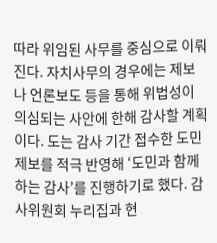따라 위임된 사무를 중심으로 이뤄진다. 자치사무의 경우에는 제보나 언론보도 등을 통해 위법성이 의심되는 사안에 한해 감사할 계획이다. 도는 감사 기간 접수한 도민 제보를 적극 반영해 ‘도민과 함께하는 감사’를 진행하기로 했다. 감사위원회 누리집과 현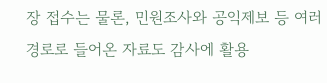장 접수는 물론, 민원조사와 공익제보 등 여러 경로로 들어온 자료도 감사에 활용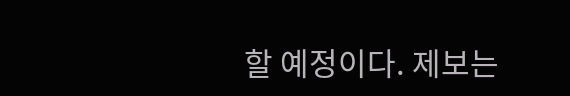할 예정이다. 제보는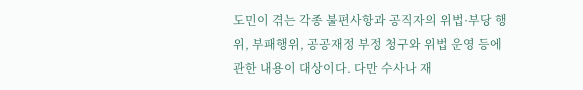도민이 겪는 각종 불편사항과 공직자의 위법·부당 행위, 부패행위, 공공재정 부정 청구와 위법 운영 등에 관한 내용이 대상이다. 다만 수사나 재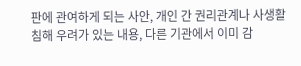판에 관여하게 되는 사안, 개인 간 권리관계나 사생활 침해 우려가 있는 내용, 다른 기관에서 이미 감